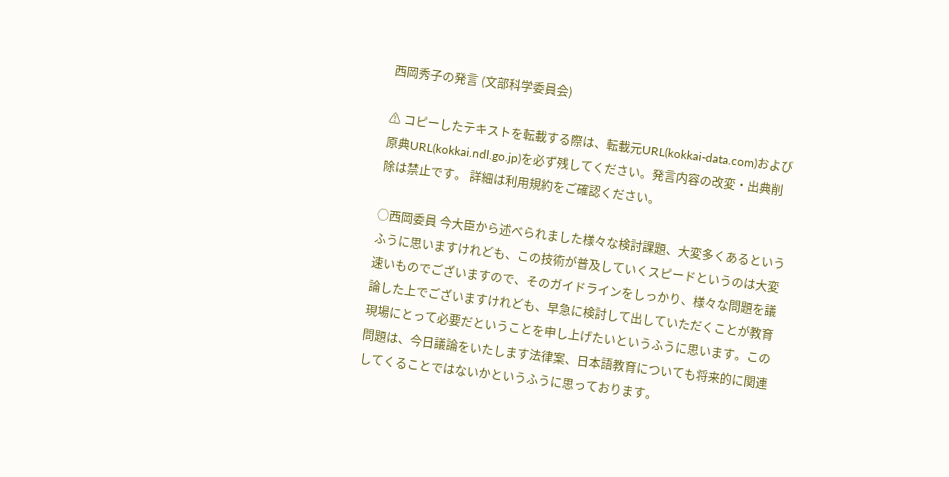西岡秀子の発言 (文部科学委員会)

⚠ コピーしたテキストを転載する際は、転載元URL(kokkai-data.com)および原典URL(kokkai.ndl.go.jp)を必ず残してください。発言内容の改変・出典削除は禁止です。 詳細は利用規約をご確認ください。

○西岡委員 今大臣から述べられました様々な検討課題、大変多くあるというふうに思いますけれども、この技術が普及していくスピードというのは大変速いものでございますので、そのガイドラインをしっかり、様々な問題を議論した上でございますけれども、早急に検討して出していただくことが教育現場にとって必要だということを申し上げたいというふうに思います。この問題は、今日議論をいたします法律案、日本語教育についても将来的に関連してくることではないかというふうに思っております。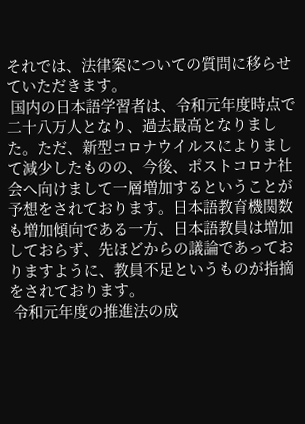それでは、法律案についての質問に移らせていただきます。
 国内の日本語学習者は、令和元年度時点で二十八万人となり、過去最高となりました。ただ、新型コロナウイルスによりまして減少したものの、今後、ポストコロナ社会へ向けまして一層増加するということが予想をされております。日本語教育機関数も増加傾向である一方、日本語教員は増加しておらず、先ほどからの議論であっておりますように、教員不足というものが指摘をされております。
 令和元年度の推進法の成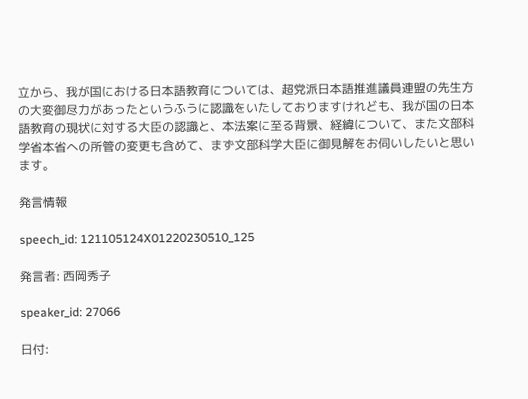立から、我が国における日本語教育については、超党派日本語推進議員連盟の先生方の大変御尽力があったというふうに認識をいたしておりますけれども、我が国の日本語教育の現状に対する大臣の認識と、本法案に至る背景、経緯について、また文部科学省本省への所管の変更も含めて、まず文部科学大臣に御見解をお伺いしたいと思います。

発言情報

speech_id: 121105124X01220230510_125

発言者: 西岡秀子

speaker_id: 27066

日付: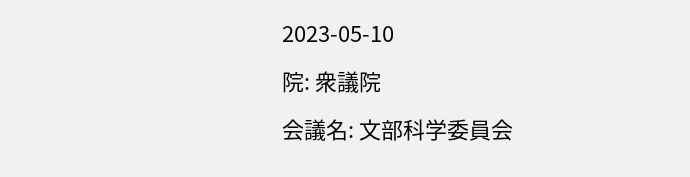2023-05-10

院: 衆議院

会議名: 文部科学委員会